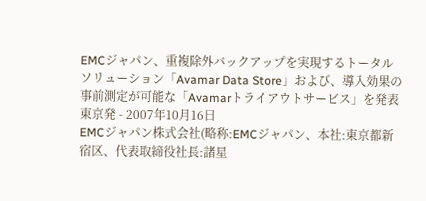EMCジャパン、重複除外バックアップを実現するトータルソリューション「Avamar Data Store」および、導入効果の事前測定が可能な「Avamarトライアウトサービス」を発表
東京発 - 2007年10月16日
EMCジャパン株式会社(略称:EMCジャパン、本社:東京都新宿区、代表取締役社長:諸星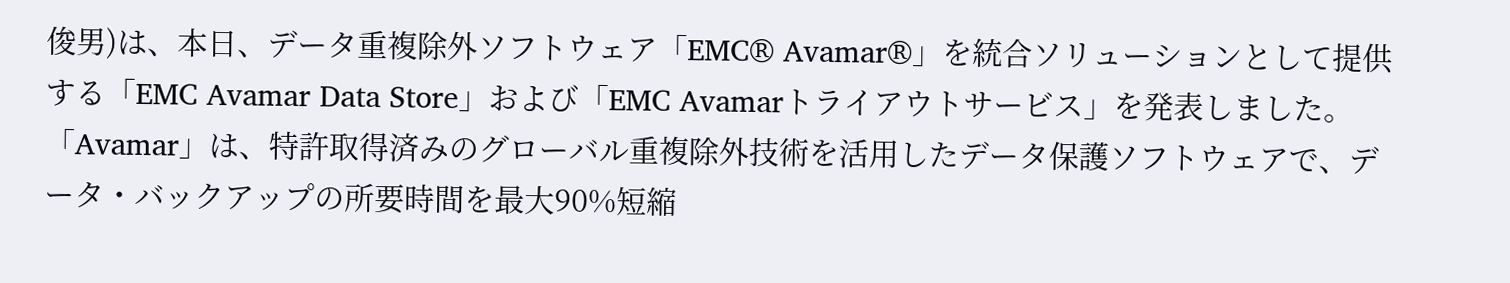俊男)は、本日、データ重複除外ソフトウェア「EMC® Avamar®」を統合ソリューションとして提供する「EMC Avamar Data Store」および「EMC Avamarトライアウトサービス」を発表しました。「Avamar」は、特許取得済みのグローバル重複除外技術を活用したデータ保護ソフトウェアで、データ・バックアップの所要時間を最大90%短縮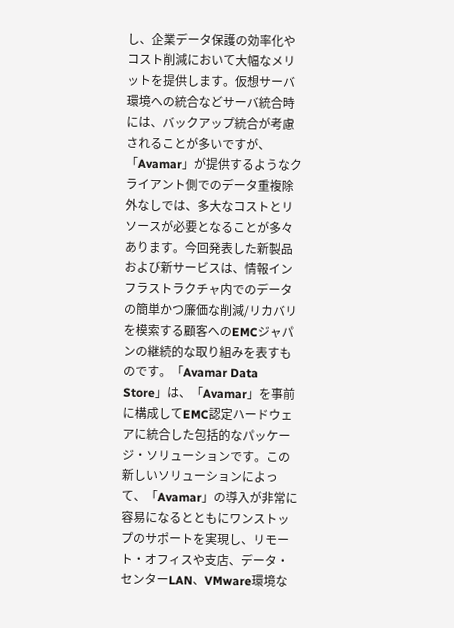し、企業データ保護の効率化やコスト削減において大幅なメリットを提供します。仮想サーバ環境への統合などサーバ統合時には、バックアップ統合が考慮されることが多いですが、「Avamar」が提供するようなクライアント側でのデータ重複除外なしでは、多大なコストとリソースが必要となることが多々あります。今回発表した新製品および新サービスは、情報インフラストラクチャ内でのデータの簡単かつ廉価な削減/リカバリを模索する顧客へのEMCジャパンの継続的な取り組みを表すものです。「Avamar Data Store」は、「Avamar」を事前に構成してEMC認定ハードウェアに統合した包括的なパッケージ・ソリューションです。この新しいソリューションによって、「Avamar」の導入が非常に容易になるとともにワンストップのサポートを実現し、リモート・オフィスや支店、データ・センターLAN、VMware環境な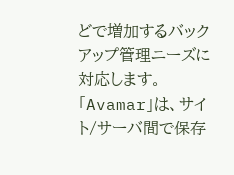どで増加するバックアップ管理ニーズに対応します。「Avamar」は、サイト/サーバ間で保存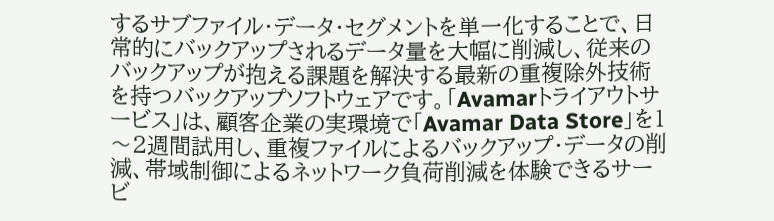するサブファイル・データ・セグメントを単一化することで、日常的にバックアップされるデータ量を大幅に削減し、従来のバックアップが抱える課題を解決する最新の重複除外技術を持つバックアップソフトウェアです。「Avamarトライアウトサービス」は、顧客企業の実環境で「Avamar Data Store」を1〜2週間試用し、重複ファイルによるバックアップ・データの削減、帯域制御によるネットワーク負荷削減を体験できるサービ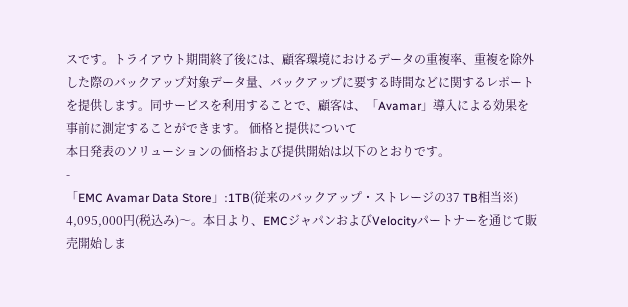スです。トライアウト期間終了後には、顧客環境におけるデータの重複率、重複を除外した際のバックアップ対象データ量、バックアップに要する時間などに関するレポートを提供します。同サービスを利用することで、顧客は、「Avamar」導入による効果を事前に測定することができます。 価格と提供について
本日発表のソリューションの価格および提供開始は以下のとおりです。
-
「EMC Avamar Data Store」:1TB(従来のバックアップ・ストレージの37 TB相当※)
4,095,000円(税込み)〜。本日より、EMCジャパンおよびVelocityパートナーを通じて販売開始しま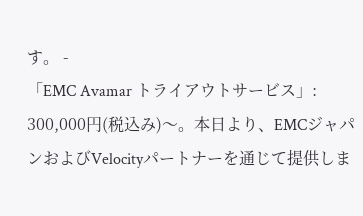す。 -
「EMC Avamar トライアウトサービス」:
300,000円(税込み)〜。本日より、EMCジャパンおよびVelocityパートナーを通じて提供しま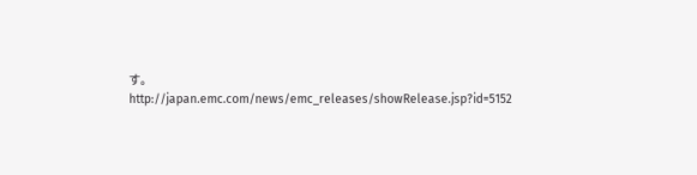す。
http://japan.emc.com/news/emc_releases/showRelease.jsp?id=5152